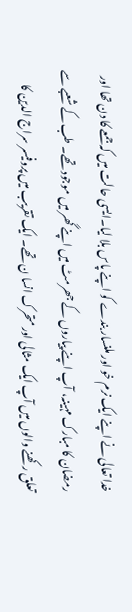خدا تعالی نے اپنے ایک نرم خو اور ملنسار بندے کو اپنے پاس بلا لیا۔ایسی حالت میں کہ جمعے کا دن تھا اور رمضان کا مبارک مہینہ، آپ اپنے پیاروں کے جھرمٹ میں اپنے گھر میں موجود تھے۔ طب کے شعبے سے تعلق رکھنے والوں میں آپ ایک مثالی اور متحرک انسا ن تھے۔ ایک تقریب میں پروفیسر سراج الدین کا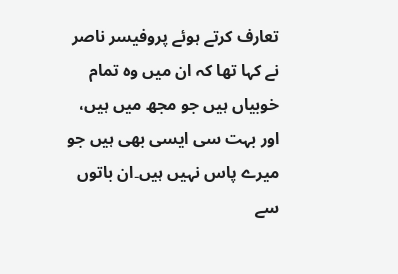تعارف کرتے ہوئے پروفیسر ناصر نے کہا تھا کہ ان میں وہ تمام خوبیاں ہیں جو مجھ میں ہیں، اور بہت سی ایسی بھی ہیں جو میرے پاس نہیں ہیں۔ان باتوں سے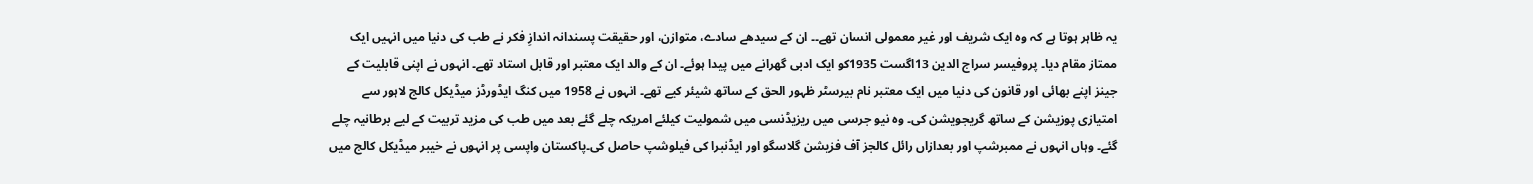یہ ظاہر ہوتا ہے کہ وہ ایک شریف اور غیر معمولی انسان تھے۔۔ ان کے سیدھے سادے، متوازن، اور حقیقت پسندانہ اندازِ فکر نے طب کی دنیا میں انہیں ایک ممتاز مقام دیا۔ پروفیسر سراج الدین 13اگست 1935کو ایک ادبی گھرانے میں پیدا ہوئے۔ ان کے والد ایک معتبر اور قابل استاد تھے۔ انہوں نے اپنی قابلیت کے جینز اپنے بھائی اور قانون کی دنیا میں ایک معتبر نام بیرسٹر ظہور الحق کے ساتھ شیئر کیے تھے۔ انہوں نے 1958 میں کنگ ایڈورڈز میڈیکل کالج لاہور سے امتیازی پوزیشن کے ساتھ گریجویشن کی۔ وہ نیو جرسی میں ریزیڈنسی میں شمولیت کیلئے امریکہ چلے گئے بعد میں طب کی مزید تربیت کے لیے برطانیہ چلے گئے۔ وہاں انہوں نے ممبرشپ اور بعدازاں رائل کالجز آف فزیشن گلاسگو اور ایڈنبرا کی فیلوشپ حاصل کی۔پاکستان واپسی پر انہوں نے خیبر میڈیکل کالج میں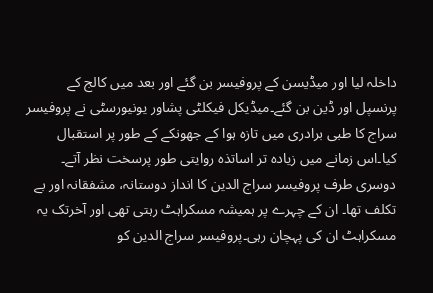داخلہ لیا اور میڈیسن کے پروفیسر بن گئے اور بعد میں کالج کے پرنسپل اور ڈین بن گئے۔میڈیکل فیکلٹی پشاور یونیورسٹی نے پروفیسر سراج کا طبی برادری میں تازہ ہوا کے جھونکے کے طور پر استقبال کیا۔اس زمانے میں زیادہ تر اساتذہ روایتی طور پرسخت نظر آتے۔ دوسری طرف پروفیسر سراج الدین کا انداز دوستانہ، مشفقانہ اور بے تکلف تھا۔ ان کے چہرے پر ہمیشہ مسکراہٹ رہتی تھی اور آخرتک یہ مسکراہٹ ان کی پہچان رہی۔پروفیسر سراج الدین کو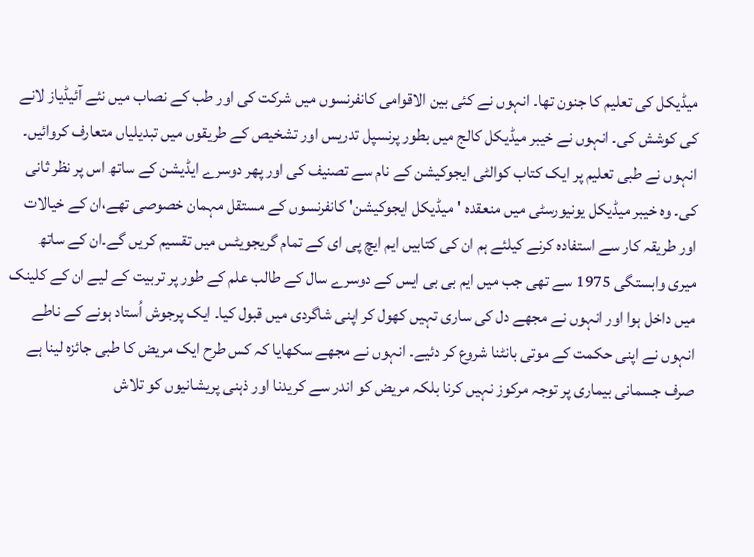میڈیکل کی تعلیم کا جنون تھا۔ انہوں نے کئی بین الاقوامی کانفرنسوں میں شرکت کی اور طب کے نصاب میں نئے آئیڈیاز لانے کی کوشش کی۔ انہوں نے خیبر میڈیکل کالج میں بطور پرنسپل تدریس اور تشخیص کے طریقوں میں تبدیلیاں متعارف کروائیں۔ انہوں نے طبی تعلیم پر ایک کتاب کوالٹی ایجوکیشن کے نام سے تصنیف کی اور پھر دوسرے ایڈیشن کے ساتھ اس پر نظر ثانی کی۔ وہ خیبر میڈیکل یونیورسٹی میں منعقدہ 'میڈیکل ایجوکیشن' کانفرنسوں کے مستقل مہمان خصوصی تھے،ان کے خیالات اور طریقہ کار سے استفادہ کرنے کیلئے ہم ان کی کتابیں ایم ایچ پی ای کے تمام گریجویٹس میں تقسیم کریں گے۔ان کے ساتھ میری وابستگی 1975 سے تھی جب میں ایم بی بی ایس کے دوسرے سال کے طالب علم کے طور پر تربیت کے لیے ان کے کلینک میں داخل ہوا اور انہوں نے مجھے دل کی ساری تہیں کھول کر اپنی شاگردی میں قبول کیا۔ ایک پرجوش اُستاد ہونے کے ناطے انہوں نے اپنی حکمت کے موتی بانٹنا شروع کر دئیے۔ انہوں نے مجھے سکھایا کہ کس طرح ایک مریض کا طبی جائزہ لینا ہے صرف جسمانی بیماری پر توجہ مرکوز نہیں کرنا بلکہ مریض کو اندر سے کریدنا اور ذہنی پریشانیوں کو تلاش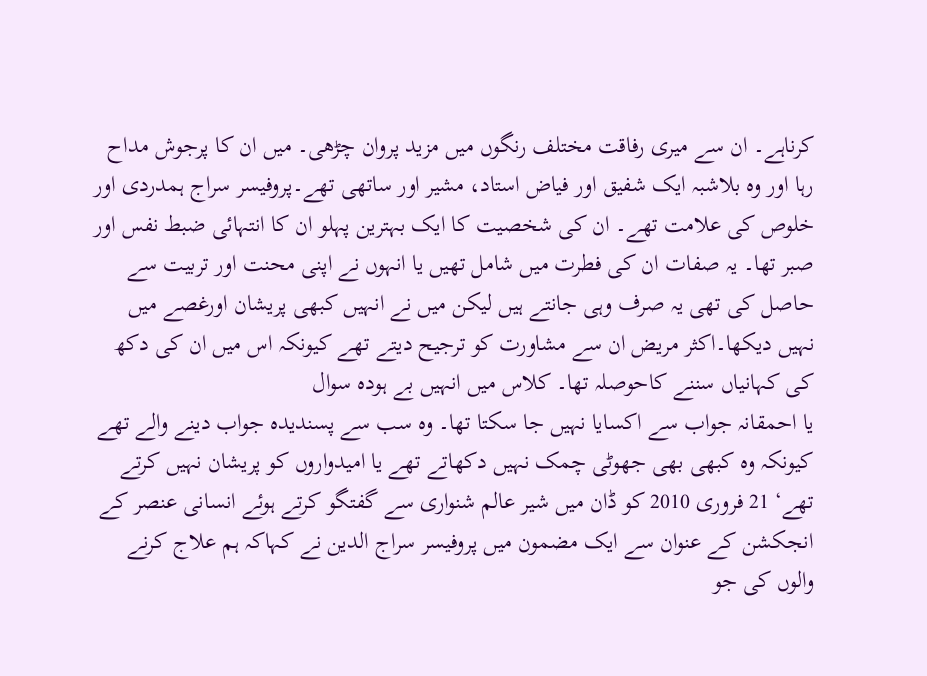کرناہے۔ ان سے میری رفاقت مختلف رنگوں میں مزید پروان چڑھی۔ میں ان کا پرجوش مداح رہا اور وہ بلاشبہ ایک شفیق اور فیاض استاد، مشیر اور ساتھی تھے۔پروفیسر سراج ہمدردی اور خلوص کی علامت تھے۔ ان کی شخصیت کا ایک بہترین پہلو ان کا انتہائی ضبط نفس اور صبر تھا۔ یہ صفات ان کی فطرت میں شامل تھیں یا انہوں نے اپنی محنت اور تربیت سے حاصل کی تھی یہ صرف وہی جانتے ہیں لیکن میں نے انہیں کبھی پریشان اورغصے میں نہیں دیکھا۔اکثر مریض ان سے مشاورت کو ترجیح دیتے تھے کیونکہ اس میں ان کی دکھ کی کہانیاں سننے کاحوصلہ تھا۔ کلاس میں انہیں بے ہودہ سوال
یا احمقانہ جواب سے اکسایا نہیں جا سکتا تھا۔ وہ سب سے پسندیدہ جواب دینے والے تھے کیونکہ وہ کبھی بھی جھوٹی چمک نہیں دکھاتے تھے یا امیدواروں کو پریشان نہیں کرتے تھے‘ 21 فروری 2010 کو ڈان میں شیر عالم شنواری سے گفتگو کرتے ہوئے انسانی عنصر کے انجکشن کے عنوان سے ایک مضمون میں پروفیسر سراج الدین نے کہاکہ ہم علاج کرنے والوں کی جو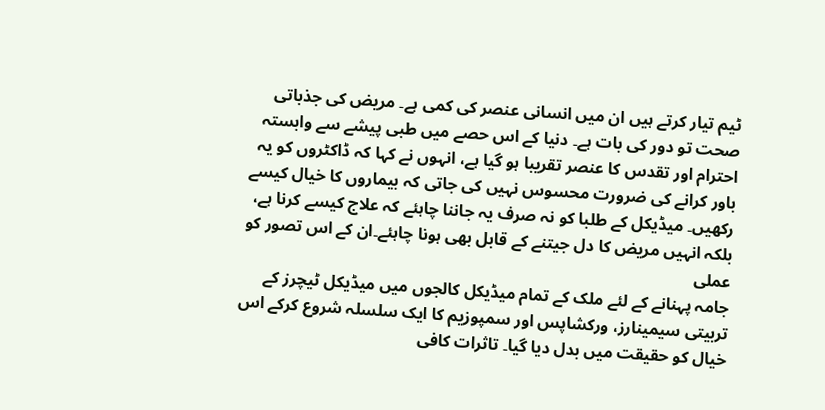ٹیم تیار کرتے ہیں ان میں انسانی عنصر کی کمی ہے۔ مریض کی جذباتی صحت تو دور کی بات ہے۔ دنیا کے اس حصے میں طبی پیشے سے وابستہ احترام اور تقدس کا عنصر تقریبا ہو گیا ہے، انہوں نے کہا کہ ڈاکٹروں کو یہ باور کرانے کی ضرورت محسوس نہیں کی جاتی کہ بیماروں کا خیال کیسے رکھیں۔ میڈیکل کے طلبا کو نہ صرف یہ جاننا چاہئے کہ علاج کیسے کرنا ہے، بلکہ انہیں مریض کا دل جیتنے کے قابل بھی ہونا چاہئے۔ان کے اس تصور کو عملی
جامہ پہنانے کے لئے ملک کے تمام میڈیکل کالجوں میں میڈیکل ٹیچرز کے تربیتی سیمینارز، ورکشاپس اور سمپوزیم کا ایک سلسلہ شروع کرکے اس خیال کو حقیقت میں بدل دیا گیا۔ تاثرات کافی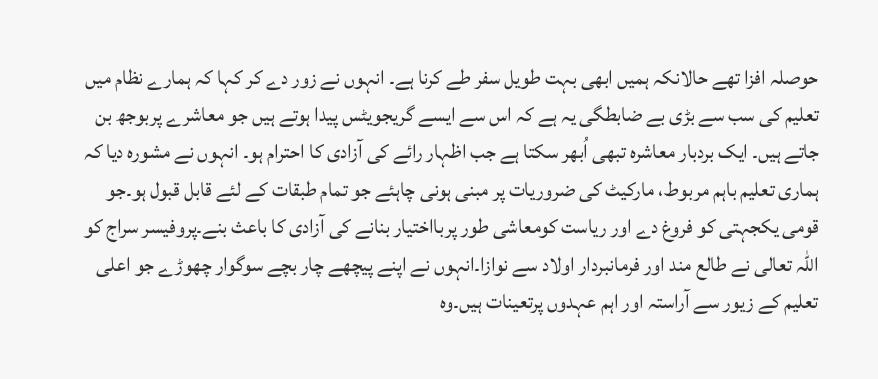حوصلہ افزا تھے حالانکہ ہمیں ابھی بہت طویل سفر طے کرنا ہے۔ انہوں نے زور دے کر کہا کہ ہمارے نظام میں تعلیم کی سب سے بڑی بے ضابطگی یہ ہے کہ اس سے ایسے گریجویٹس پیدا ہوتے ہیں جو معاشرے پربوجھ بن جاتے ہیں۔ ایک بردبار معاشرہ تبھی اُبھر سکتا ہے جب اظہار رائے کی آزادی کا احترام ہو۔ انہوں نے مشورہ دیا کہ ہماری تعلیم باہم مربوط، مارکیٹ کی ضروریات پر مبنی ہونی چاہئے جو تمام طبقات کے لئے قابل قبول ہو۔جو قومی یکجہتی کو فروغ دے اور ریاست کومعاشی طور پربااختیار بنانے کی آزادی کا باعث بنے۔پروفیسر سراج کو اللہ تعالی نے طالع مند اور فرمانبردار اولاد سے نوازا۔انہوں نے اپنے پیچھے چار بچے سوگوار چھوڑے جو اعلی تعلیم کے زیور سے آراستہ اور اہم عہدوں پرتعینات ہیں۔وہ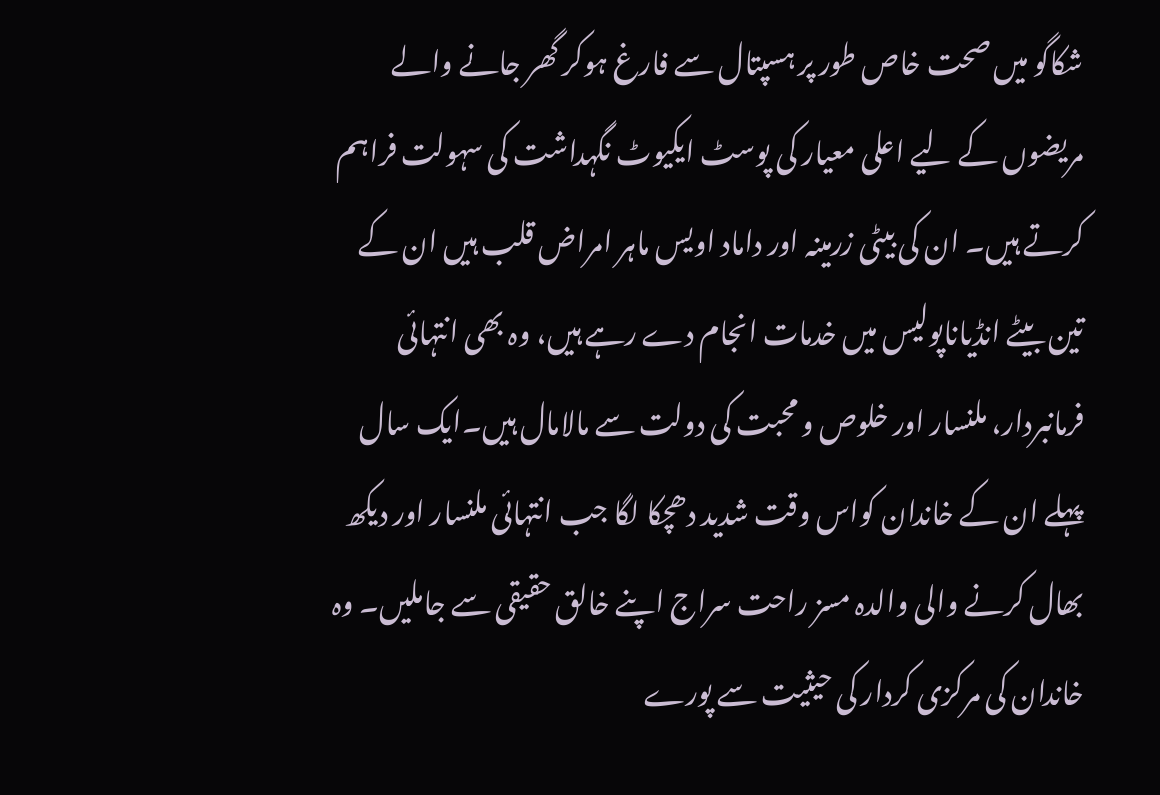شکاگو میں صحت خاص طور پر ہسپتال سے فارغ ہوکر گھر جانے والے مریضوں کے لیے اعلی معیار کی پوسٹ ایکیوٹ نگہداشت کی سہولت فراہم کرتے ہیں۔ ان کی بیٹی زرمینہ اور داماد اویس ماہر امراض قلب ہیں ان کے تین بیٹے انڈیاناپولیس میں خدمات انجام دے رہے ہیں، وہ بھی انتہائی فرمانبردار، ملنسار اور خلوص و محبت کی دولت سے مالامال ہیں۔ایک سال پہلے ان کے خاندان کواس وقت شدید دھچکا لگا جب انتہائی ملنسار اور دیکھ بھال کرنے والی والدہ مسز راحت سراج اپنے خالق حقیقی سے جاملیں۔ وہ خاندان کی مرکزی کردار کی حیثیت سے پورے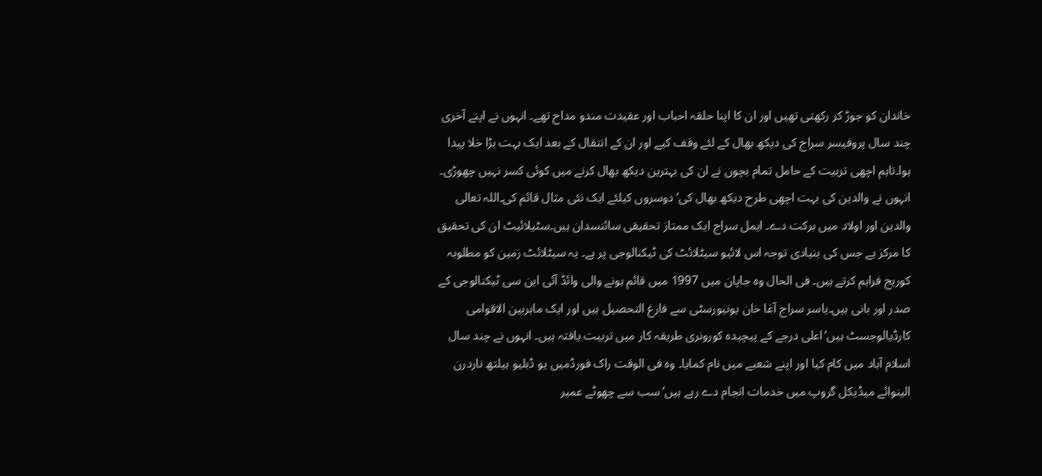خاندان کو جوڑ کر رکھتی تھیں اور ان کا اپنا حلقہ احباب اور عقیدت مندو مداح تھے۔ انہوں نے اپنے آخری چند سال پروفیسر سراج کی دیکھ بھال کے لئے وقف کیے اور ان کے انتقال کے بعد ایک بہت بڑا خلا پیدا ہوا۔تاہم اچھی تربیت کے حامل تمام بچوں نے ان کی بہترین دیکھ بھال کرنے میں کوئی کسر نہیں چھوڑی۔ انہوں نے والدین کی بہت اچھی طرح دیکھ بھال کی‘دوسروں کیلئے ایک نئی مثال قائم کی۔اللہ تعالی والدین اور اولاد میں برکت دے۔ ایمل سراج ایک ممتاز تحقیقی سائنسدان ہیں۔سٹیلائیٹ ان کی تحقیق کا مرکز ہے جس کی بنیادی توجہ اس لائیو سیٹلائٹ کی ٹیکنالوجی پر ہے۔ یہ سیٹلائٹ زمین کو مطلوبہ کوریج فراہم کرتے ہیں۔ فی الحال وہ جاپان میں 1997 میں قائم ہونے والی وائڈ آئی این سی ٹیکنالوجی کے صدر اور بانی ہیں۔یاسر سراج آغا خان یونیورسٹی سے فارغ التحصیل ہیں اور ایک ماہربین الاقوامی کارڈیالوجسٹ ہیں‘اعلی درجے کے پیچیدہ کورونری طریقہ کار میں تربیت یافتہ ہیں۔ انہوں نے چند سال اسلام آباد میں کام کیا اور اپنے شعبے میں نام کمایا۔ وہ فی الوقت راک فورڈمیں یو ڈبلیو ہیلتھ ناردرن الینوائے میڈیکل گروپ میں خدمات انجام دے رہے ہیں‘ سب سے چھوٹے عمیر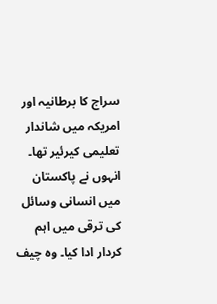سراج کا برطانیہ اور امریکہ میں شاندار تعلیمی کیرئیر تھا۔ انہوں نے پاکستان میں انسانی وسائل کی ترقی میں اہم کردار ادا کیا۔ وہ چیف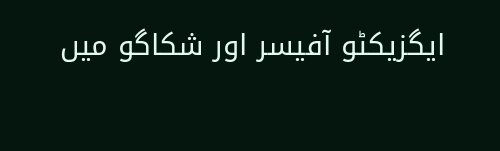ایگزیکٹو آفیسر اور شکاگو میں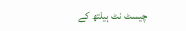چیسٹ نٹ ہیلتھ کے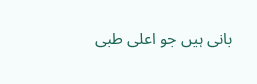بانی ہیں جو اعلی طبی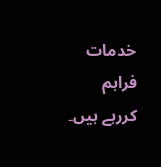خدمات فراہم کررہے ہیں۔